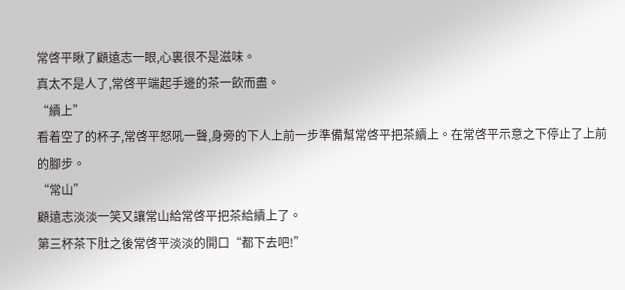常啓平瞅了顧遠志一眼,心裏很不是滋味。
真太不是人了,常啓平端起手邊的茶一飲而盡。
“續上”
看着空了的杯子,常啓平怒吼一聲,身旁的下人上前一步準備幫常啓平把茶續上。在常啓平示意之下停止了上前的腳步。
“常山”
顧遠志淡淡一笑又讓常山給常啓平把茶給續上了。
第三杯茶下肚之後常啓平淡淡的開口“都下去吧!”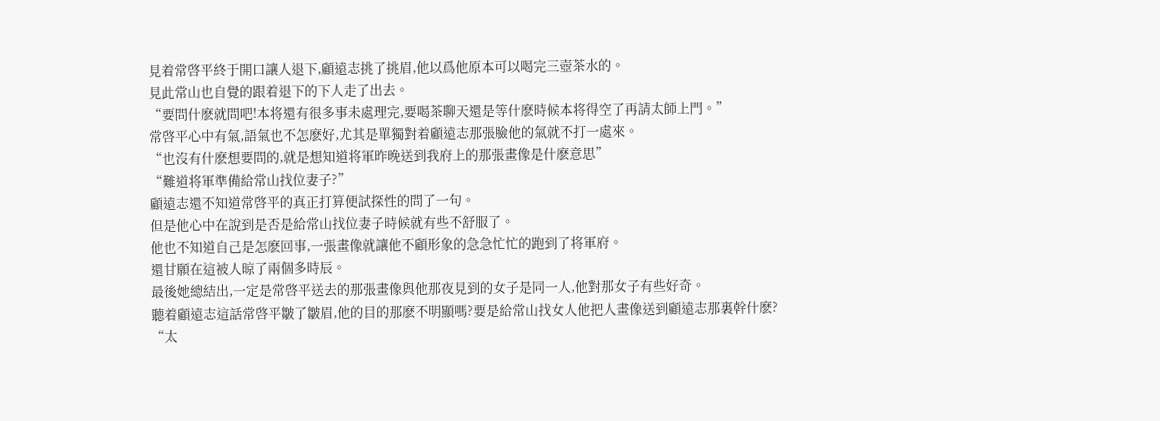見着常啓平終于開口讓人退下,顧遠志挑了挑眉,他以爲他原本可以喝完三壺茶水的。
見此常山也自覺的跟着退下的下人走了出去。
“要問什麽就問吧!本将還有很多事未處理完,要喝茶聊天還是等什麽時候本将得空了再請太師上門。”
常啓平心中有氣,語氣也不怎麽好,尤其是單獨對着顧遠志那張臉他的氣就不打一處來。
“也沒有什麽想要問的,就是想知道将軍昨晚送到我府上的那張畫像是什麽意思”
“難道将軍準備給常山找位妻子?”
顧遠志還不知道常啓平的真正打算便試探性的問了一句。
但是他心中在說到是否是給常山找位妻子時候就有些不舒服了。
他也不知道自己是怎麽回事,一張畫像就讓他不顧形象的急急忙忙的跑到了将軍府。
還甘願在這被人晾了兩個多時辰。
最後她總結出,一定是常啓平送去的那張畫像與他那夜見到的女子是同一人,他對那女子有些好奇。
聽着顧遠志這話常啓平皺了皺眉,他的目的那麽不明顯嗎?要是給常山找女人他把人畫像送到顧遠志那裏幹什麽?
“太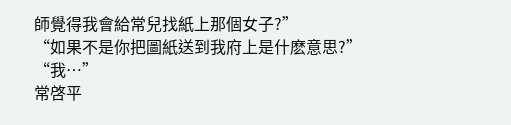師覺得我會給常兒找紙上那個女子?”
“如果不是你把圖紙送到我府上是什麽意思?”
“我…”
常啓平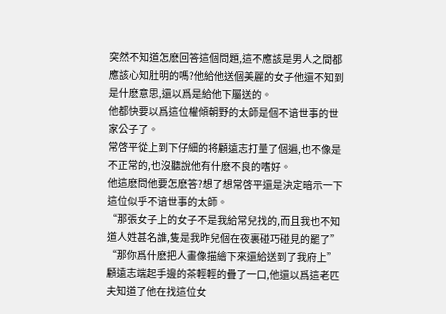突然不知道怎麽回答這個問題,這不應該是男人之間都應該心知肚明的嗎?他給他送個美麗的女子他還不知到是什麽意思,還以爲是給他下屬送的。
他都快要以爲這位權傾朝野的太師是個不谙世事的世家公子了。
常啓平從上到下仔細的将顧遠志打量了個遍,也不像是不正常的,也沒聽說他有什麽不良的嗜好。
他這麽問他要怎麽答?想了想常啓平還是決定暗示一下這位似乎不谙世事的太師。
“那張女子上的女子不是我給常兒找的,而且我也不知道人姓甚名誰,隻是我昨兒個在夜裏碰巧碰見的罷了”
“那你爲什麽把人畫像描繪下來還給送到了我府上”
顧遠志端起手邊的茶輕輕的疊了一口,他還以爲這老匹夫知道了他在找這位女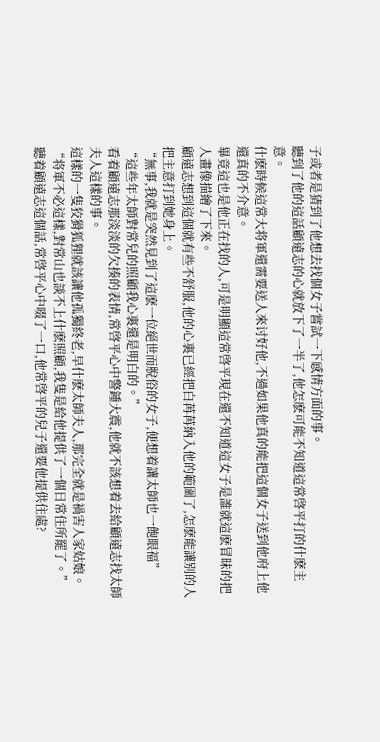子或者是猜到了他想去找個女子嘗試一下感情方面的事。
聽到了他的這話顧遠志的心就放下了一半了,他怎麽可能不知道這常啓平打的什麽主意。
什麽時候這常大将軍還需要送人來讨好他,不過如果他真的能把這個女子送到他府上他還真的不介意。
畢竟這也是他正在找的人,可是明顯這常啓平現在還不知道這女子是誰就這麽冒昧的把人畫像描繪了下來。
顧遠志想到這個就有些不舒服,他的心裏已經把白苒苒納入他的範圍了,怎麽能讓别的人把主意打到她身上。
“無事,我就是突然見到了這麽一位絕世而脫俗的女子,便想着讓太師也一飽眼福”
“這些年太師對常兒的照顧我心裏還是明白的。”
看着顧遠志那淡淡的欠揍的表情,常啓平心中警鍾大震,他就不該想着去給顧遠志找太師夫人這樣的事。
這樣的一隻狡猾狐狸就該讓他孤獨終老,早什麽太師夫人,那完全就是禍害人家姑娘。
“将軍不必這樣,對常山也談不上什麽照顧,我隻是給他提供了一個日常住所罷了。”
聽着顧遠志這個話,常啓平心中啜了一口,他常啓平的兒子還要他提供住處?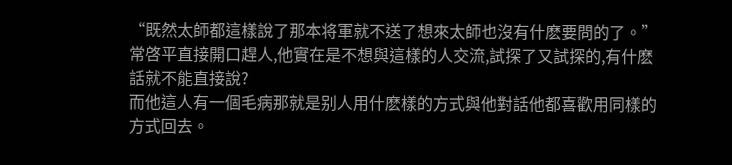“既然太師都這樣說了那本将軍就不送了想來太師也沒有什麽要問的了。”
常啓平直接開口趕人,他實在是不想與這樣的人交流,試探了又試探的,有什麽話就不能直接說?
而他這人有一個毛病那就是别人用什麽樣的方式與他對話他都喜歡用同樣的方式回去。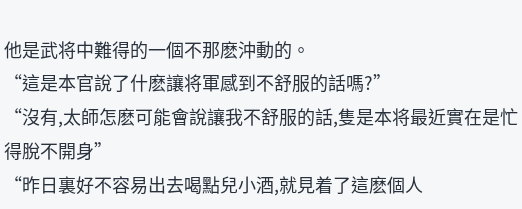他是武将中難得的一個不那麽沖動的。
“這是本官說了什麽讓将軍感到不舒服的話嗎?”
“沒有,太師怎麽可能會說讓我不舒服的話,隻是本将最近實在是忙得脫不開身”
“昨日裏好不容易出去喝點兒小酒,就見着了這麽個人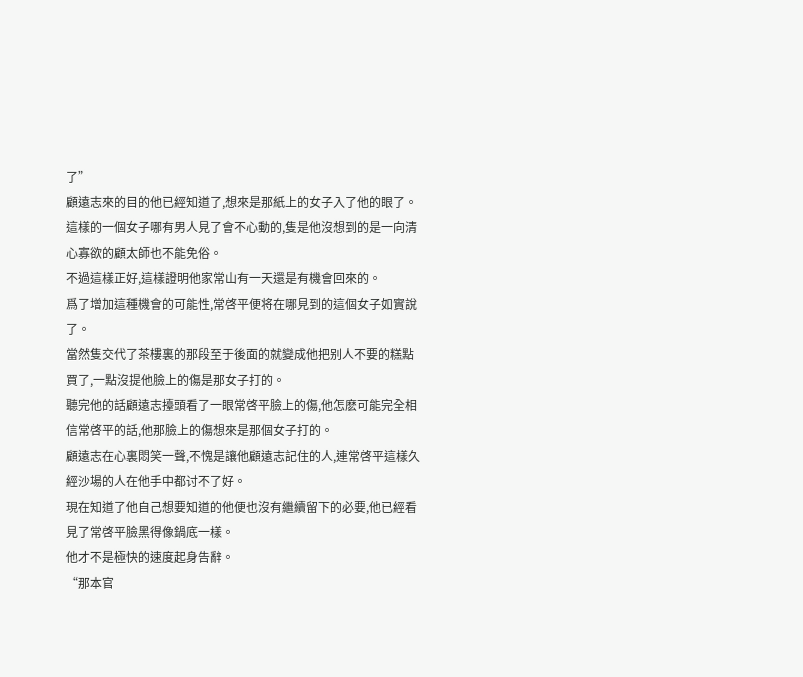了”
顧遠志來的目的他已經知道了,想來是那紙上的女子入了他的眼了。
這樣的一個女子哪有男人見了會不心動的,隻是他沒想到的是一向清心寡欲的顧太師也不能免俗。
不過這樣正好,這樣證明他家常山有一天還是有機會回來的。
爲了增加這種機會的可能性,常啓平便将在哪見到的這個女子如實說了。
當然隻交代了茶樓裏的那段至于後面的就變成他把别人不要的糕點買了,一點沒提他臉上的傷是那女子打的。
聽完他的話顧遠志擡頭看了一眼常啓平臉上的傷,他怎麽可能完全相信常啓平的話,他那臉上的傷想來是那個女子打的。
顧遠志在心裏悶笑一聲,不愧是讓他顧遠志記住的人,連常啓平這樣久經沙場的人在他手中都讨不了好。
現在知道了他自己想要知道的他便也沒有繼續留下的必要,他已經看見了常啓平臉黑得像鍋底一樣。
他才不是極快的速度起身告辭。
“那本官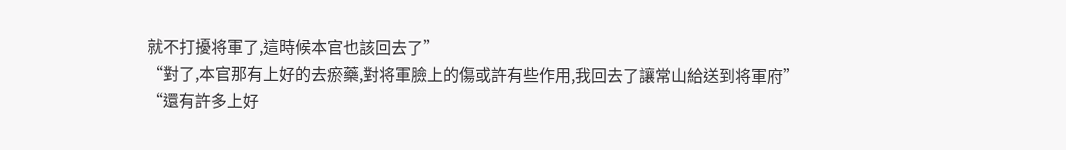就不打擾将軍了,這時候本官也該回去了”
“對了,本官那有上好的去瘀藥,對将軍臉上的傷或許有些作用,我回去了讓常山給送到将軍府”
“還有許多上好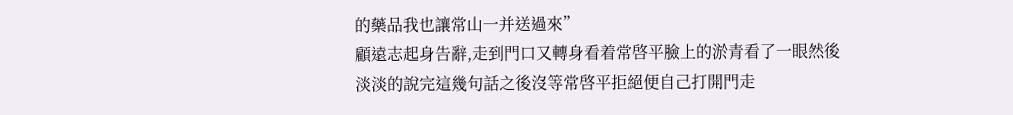的藥品我也讓常山一并送過來”
顧遠志起身告辭,走到門口又轉身看着常啓平臉上的淤青看了一眼然後淡淡的說完這幾句話之後沒等常啓平拒絕便自己打開門走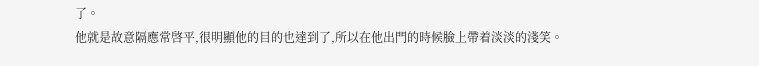了。
他就是故意隔應常啓平,很明顯他的目的也達到了,所以在他出門的時候臉上帶着淡淡的淺笑。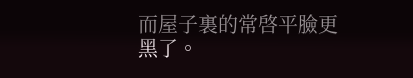而屋子裏的常啓平臉更黑了。